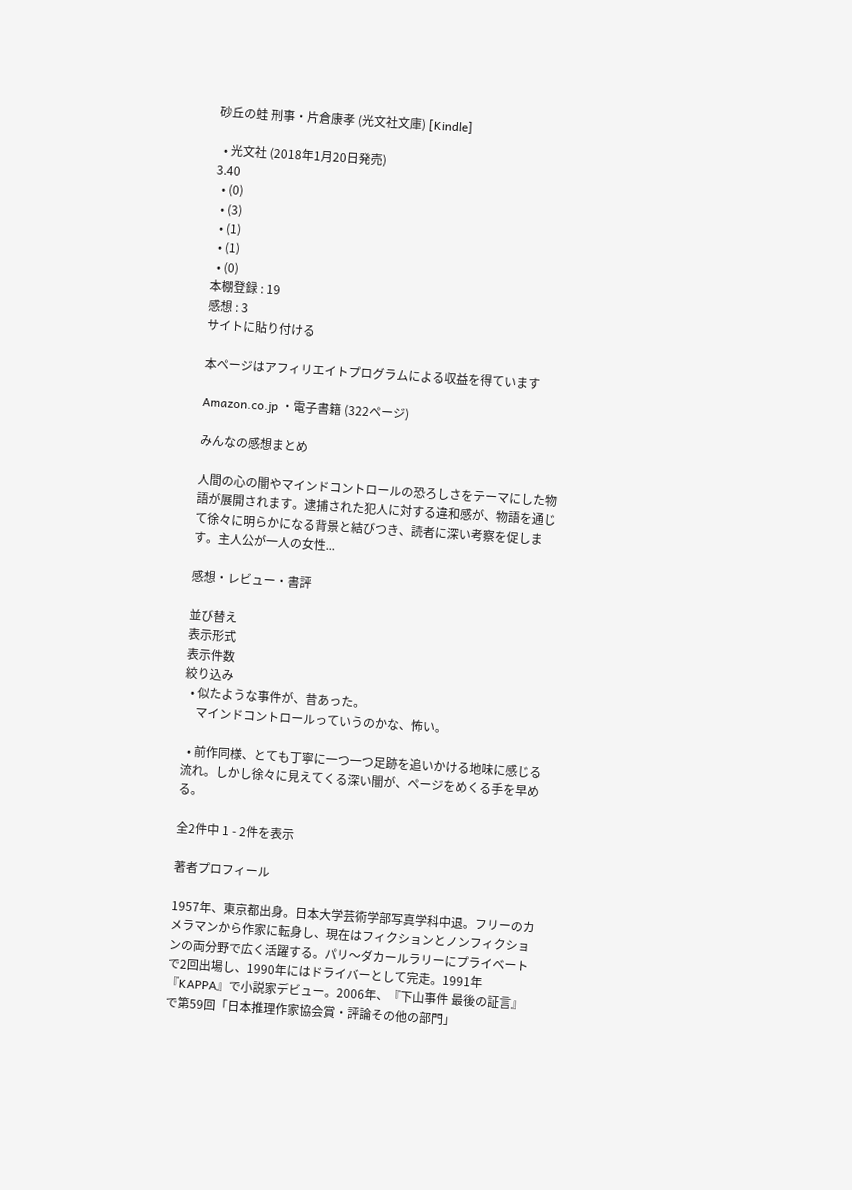砂丘の蛙 刑事・片倉康孝 (光文社文庫) [Kindle]

  • 光文社 (2018年1月20日発売)
3.40
  • (0)
  • (3)
  • (1)
  • (1)
  • (0)
本棚登録 : 19
感想 : 3
サイトに貼り付ける

本ページはアフィリエイトプログラムによる収益を得ています

Amazon.co.jp ・電子書籍 (322ページ)

みんなの感想まとめ

人間の心の闇やマインドコントロールの恐ろしさをテーマにした物語が展開されます。逮捕された犯人に対する違和感が、物語を通じて徐々に明らかになる背景と結びつき、読者に深い考察を促します。主人公が一人の女性...

感想・レビュー・書評

並び替え
表示形式
表示件数
絞り込み
  • 似たような事件が、昔あった。
    マインドコントロールっていうのかな、怖い。

  • 前作同様、とても丁寧に一つ一つ足跡を追いかける地味に感じる流れ。しかし徐々に見えてくる深い闇が、ページをめくる手を早める。

全2件中 1 - 2件を表示

著者プロフィール

1957年、東京都出身。日本大学芸術学部写真学科中退。フリーのカメラマンから作家に転身し、現在はフィクションとノンフィクションの両分野で広く活躍する。パリ〜ダカールラリーにプライベートで2回出場し、1990年にはドライバーとして完走。1991年『KAPPA』で小説家デビュー。2006年、『下山事件 最後の証言』で第59回「日本推理作家協会賞・評論その他の部門」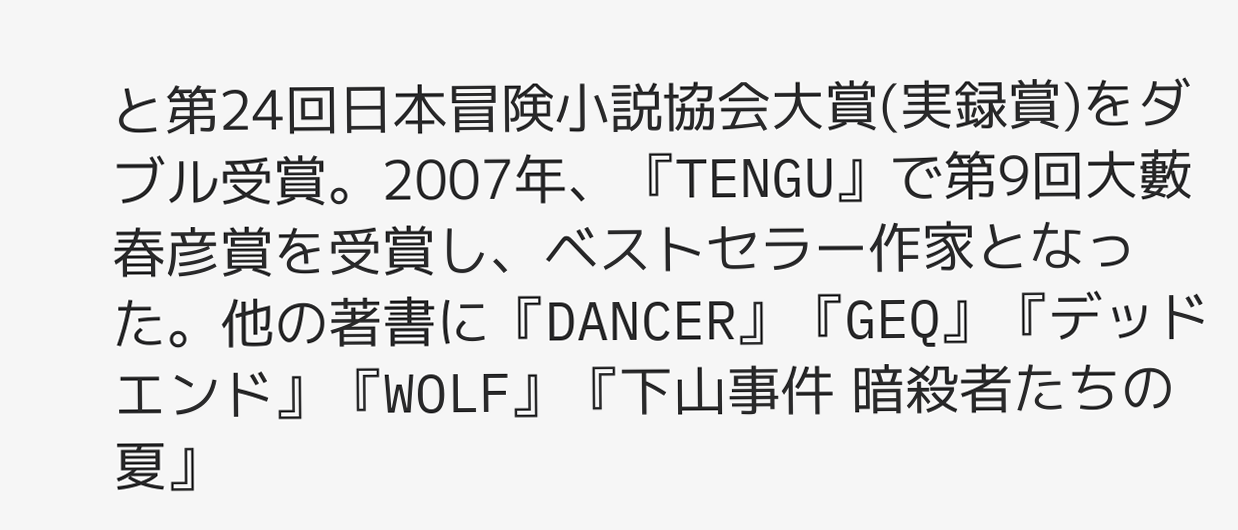と第24回日本冒険小説協会大賞(実録賞)をダブル受賞。2007年、『TENGU』で第9回大藪春彦賞を受賞し、ベストセラー作家となった。他の著書に『DANCER』『GEQ』『デッドエンド』『WOLF』『下山事件 暗殺者たちの夏』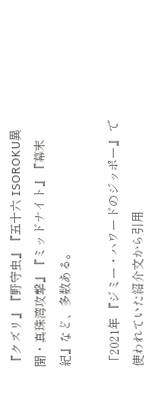『クズリ』『野守虫』『五十六 ISOROKU異聞・真珠湾攻撃』『ミッドナイト』『幕末紀』など、多数ある。

「2021年 『ジミー・ハワードのジッポー』 で使われていた紹介文から引用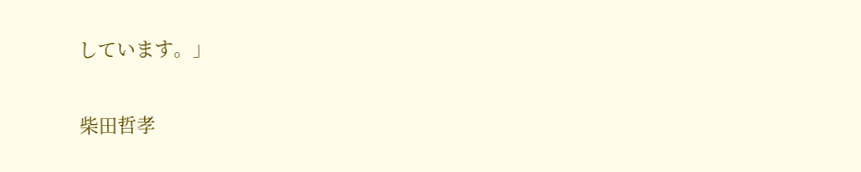しています。」

柴田哲孝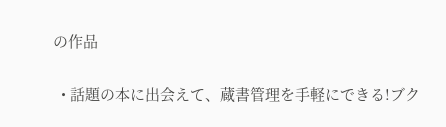の作品

  • 話題の本に出会えて、蔵書管理を手軽にできる!ブク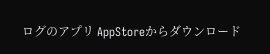ログのアプリ AppStoreからダウンロード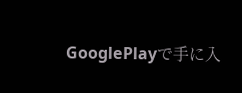GooglePlayで手に入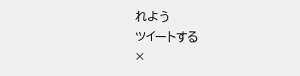れよう
ツイートする
×